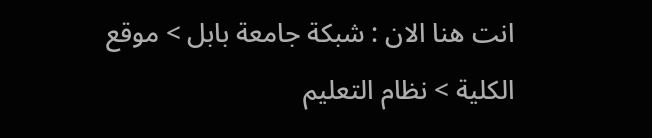انت هنا الان : شبكة جامعة بابل > موقع الكلية > نظام التعليم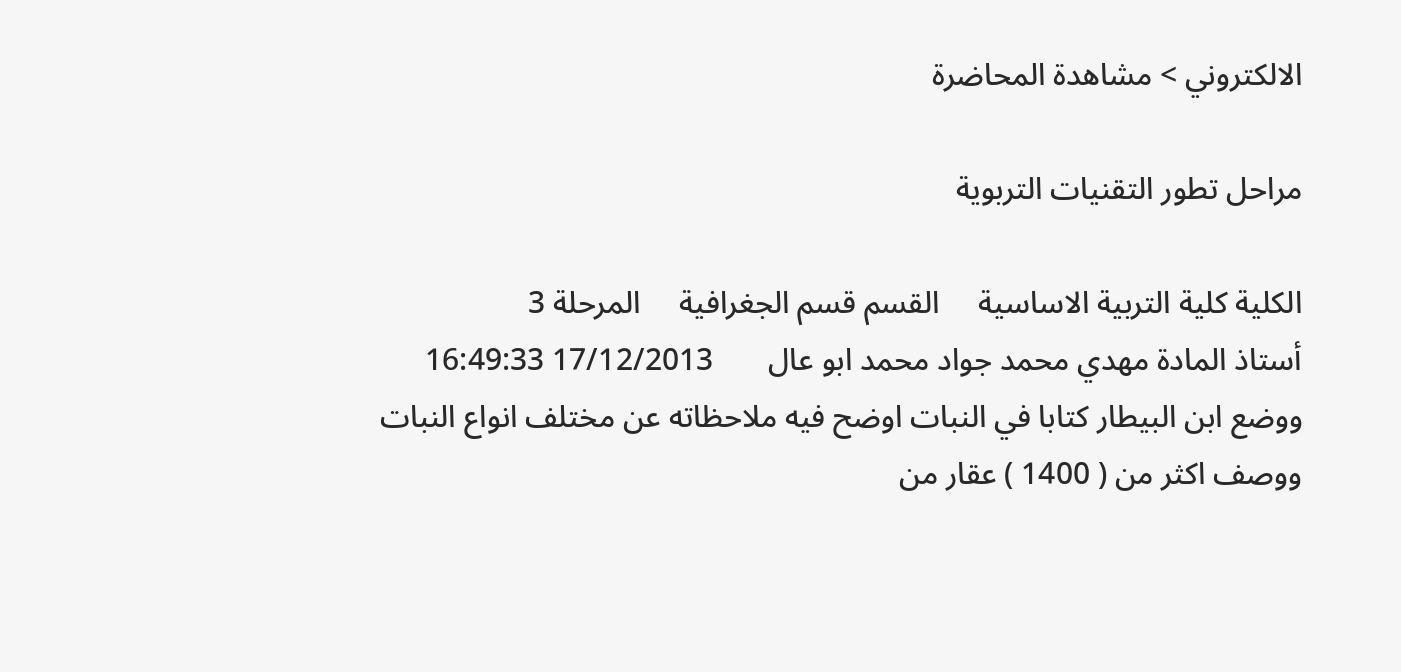الالكتروني > مشاهدة المحاضرة

مراحل تطور التقنيات التربوية

الكلية كلية التربية الاساسية     القسم قسم الجغرافية     المرحلة 3
أستاذ المادة مهدي محمد جواد محمد ابو عال       17/12/2013 16:49:33
ووضع ابن البيطار كتابا في النبات اوضح فيه ملاحظاته عن مختلف انواع النبات ووصف اكثر من ( 1400 ) عقار من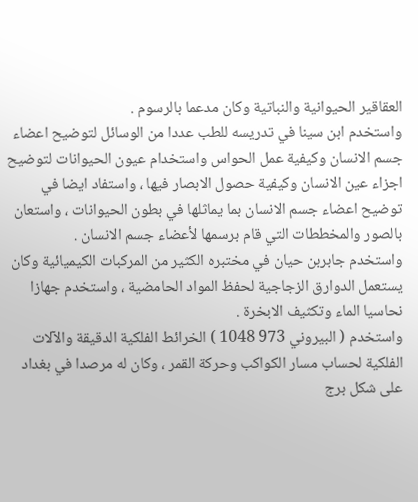العقاقير الحيوانية والنباتية وكان مدعما بالرسوم .
واستخدم ابن سينا في تدريسه للطب عددا من الوسائل لتوضيح اعضاء جسم الانسان وكيفية عمل الحواس واستخدام عيون الحيوانات لتوضيح اجزاء عين الانسان وكيفية حصول الابصار فيها ، واستفاد ايضا في توضيح اعضاء جسم الانسان بما يماثلها في بطون الحيوانات ، واستعان بالصور والمخططات التي قام برسمها لأعضاء جسم الانسان .
واستخدم جابربن حيان في مختبره الكثير من المركبات الكيميائية وكان يستعمل الدوارق الزجاجية لحفظ المواد الحامضية ، واستخدم جهازا نحاسيا الماء وتكثيف الابخرة .
واستخدم ( البيروني 973 1048 ) الخرائط الفلكية الدقيقة والآلات الفلكية لحساب مسار الكواكب وحركة القمر ، وكان له مرصدا في بغداد على شكل برج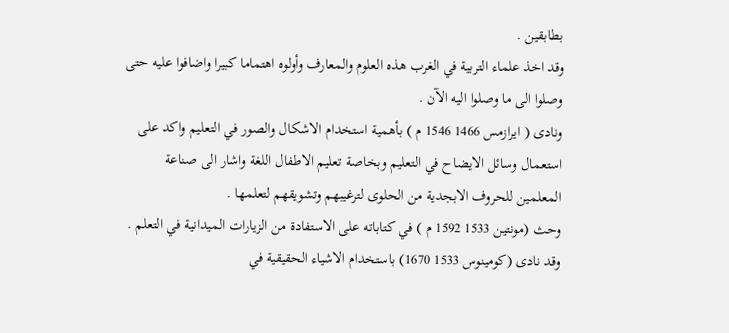بطابقين .
وقد اخذ علماء التربية في الغرب هذه العلوم والمعارف وأولوه اهتماما كبيرا واضافوا عليه حتى وصلوا الى ما وصلوا اليه الآن .
ونادى ( ايرازمس 1466 1546 م ) بأهمية استخدام الاشكال والصور في التعليم واكد على استعمال وسائل الايضاح في التعليم وبخاصة تعليم الاطفال اللغة واشار الى صناعة المعلمين للحروف الابجدية من الحلوى لترغيبهم وتشويقهم لتعلمها .
وحث (مونتين 1533 1592 م ) في كتاباته على الاستفادة من الزيارات الميدانية في التعلم .
وقد نادى (كومينوس 1533 1670) باستخدام الاشياء الحقيقية في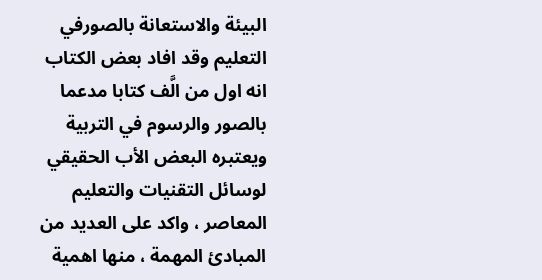البيئة والاستعانة بالصورفي التعليم وقد افاد بعض الكتاب انه اول من الَّف كتابا مدعما بالصور والرسوم في التربية ويعتبره البعض الأب الحقيقي لوسائل التقنيات والتعليم المعاصر ، واكد على العديد من المبادئ المهمة ، منها اهمية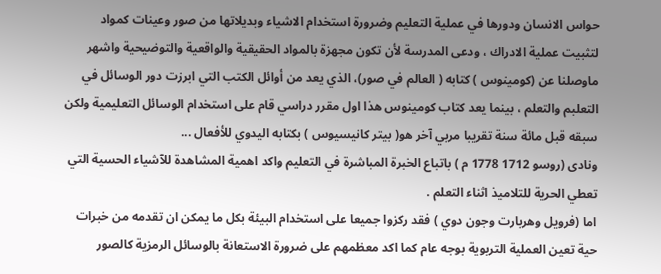حواس الانسان ودورها في عملية التعليم وضرورة استخدام الاشياء وبديلاتها من صور وعينات كمواد لتثبيت عملية الادراك ، ودعى المدرسة لأن تكون مجهزة بالمواد الحقيقية والواقعية والتوضيحية واشهر ماوصلنا عن (كومينوس ) كتابه ( العالم في صور)، الذي يعد من أوائل الكتب التي ابرزت دور الوسائل في التعلبم والتعلم ، بينما يعد كتاب كومينوس هذا اول مقرر دراسي قام على استخدام الوسائل التعليمية ولكن سبقه قبل مائة سنة تقريبا مربي آخر هو( بيتر كانيسيوس ) بكتابه اليدوي للأفعال ...
ونادى (روسو 1712 1778 م ) باتباع الخبرة المباشرة في التعليم واكد اهمية المشاهدة للآشياء الحسية التي تعطي الحرية للتلاميذ اثناء التعلم .
اما (فرويل وهربارت وجون دوي ) فقد ركزوا جميعا على استخدام البيئة بكل ما يمكن ان تقدمه من خبرات حية تعين العملية التربوية بوجه عام كما اكد معظمهم على ضرورة الاستعانة بالوسائل الرمزية كالصور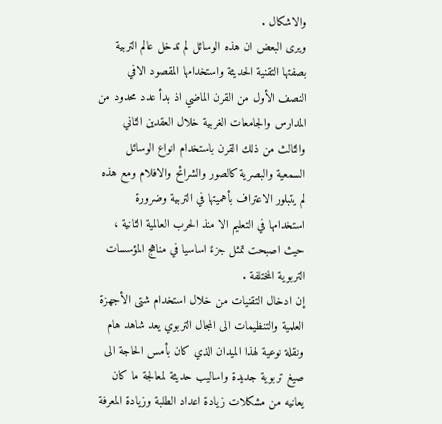والاشكال .
ويرى البعض ان هذه الوسائل لم تدخل عالم التربية بصفتها التقنية الحديثة واستخدامها المقصود الافي النصف الأول من القرن الماضي اذ بدأ عدد محدود من المدارس والجامعات الغربية خلال العقدين الثاني والثالث من ذلك القرن باستخدام انواع الوسائل السمعية والبصرية كالصور والشرائح والافلام ومع هذه لم يتبلور الاعتراف بأهميتها في التربية وضرورة استخدامها في التعليم الا منذ الحرب العالمية الثانية ، حيث اصبحت تمثل جزءً اساسيا في مناهج المؤسسات التربوية المختلفة .
إن ادخال التقنيات من خلال استخدام شتى الأجهزة العلمية والتنظيمات الى المجال التربوي يعد شاهد هام ونقلة نوعية لهذا الميدان الذي كان بأمس الحاجة الى صيغ تربوية جديدة واساليب حديثة لمعالجة ما كان يعانيه من مشكلات زيادة اعداد الطلبة وزيادة المعرفة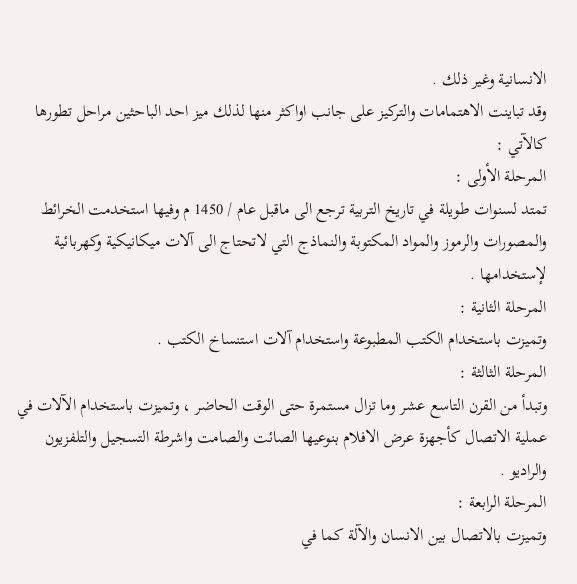الانسانية وغير ذلك .
وقد تباينت الاهتمامات والتركيز على جانب اواكثر منها لذلك ميز احد الباحثين مراحل تطورها كالآتي :
المرحلة الأولى :
تمتد لسنوات طويلة في تاريخ التربية ترجع الى ماقبل عام / 1450 م وفيها استخدمت الخرائط والمصورات والرموز والمواد المكتوبة والنماذج التي لاتحتاج الى آلات ميكانيكية وكهربائية لإستخدامها .
المرحلة الثانية :
وتميزت باستخدام الكتب المطبوعة واستخدام آلات استنساخ الكتب .
المرحلة الثالثة :
وتبدأ من القرن التاسع عشر وما تزال مستمرة حتى الوقت الحاضر ، وتميزت باستخدام الآلات في عملية الاتصال كأجهزة عرض الافلام بنوعيها الصائت والصامت واشرطة التسجيل والتلفزيون والراديو .
المرحلة الرابعة :
وتميزت بالاتصال بين الانسان والآلة كما في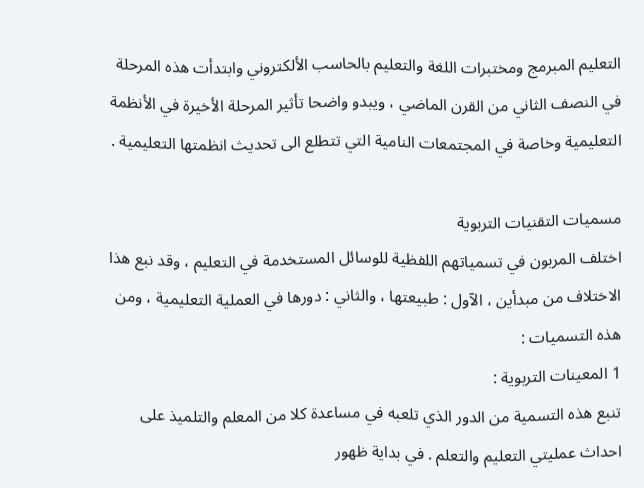التعليم المبرمج ومختبرات اللغة والتعليم بالحاسب الألكتروني وابتدأت هذه المرحلة في النصف الثاني من القرن الماضي ، ويبدو واضحا تأثير المرحلة الأخيرة في الأنظمة التعليمية وخاصة في المجتمعات النامية التي تتطلع الى تحديث انظمتها التعليمية .

مسميات التقنيات التربوية
اختلف المربون في تسمياتهم اللفظية للوسائل المستخدمة في التعليم ، وقد نبع هذا الاختلاف من مبدأين ، الآول : طبيعتها ، والثاني : دورها في العملية التعليمية ، ومن هذه التسميات :
1 المعينات التربوية :
تنبع هذه التسمية من الدور الذي تلعبه في مساعدة كلا من المعلم والتلميذ على احداث عمليتي التعليم والتعلم . في بداية ظهور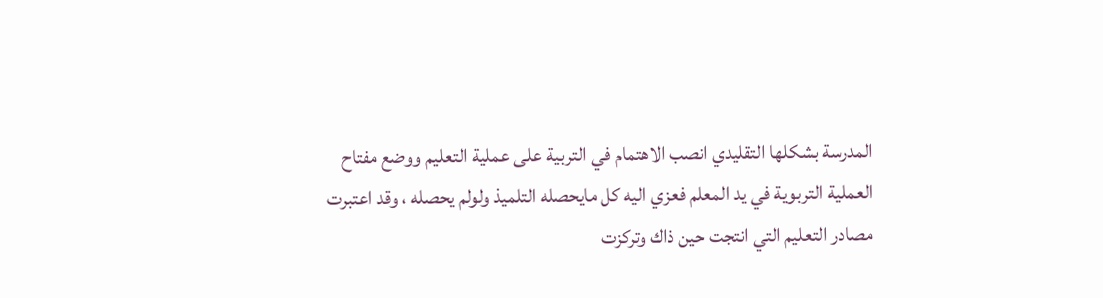المدرسة بشكلها التقليدي انصب الاهتمام في التربية على عملية التعليم ووضع مفتاح العملية التربوية في يد المعلم فعزي اليه كل مايحصله التلميذ ولولم يحصله ، وقد اعتبرت مصادر التعليم التي انتجت حين ذاك وتركزت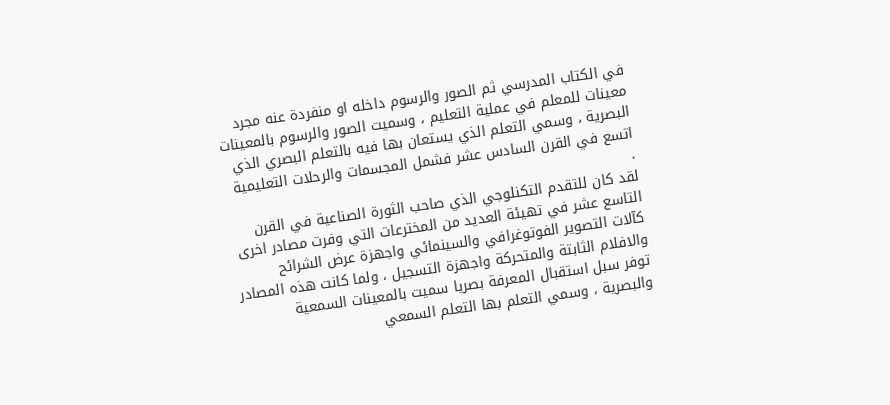في الكتاب المدرسي ثم الصور والرسوم داخله او منفردة عنه مجرد معينات للمعلم في عملية التعليم ، وسميت الصور والرسوم بالمعينات البصرية ، وسمي التعلم الذي يستعان بها فيه بالتعلم البصري الذي اتسع في القرن السادس عشر فشمل المجسمات والرحلات التعليمية .
لقد كان للتقدم التكنلوجي الذي صاحب الثورة الصناعية في القرن التاسع عشر في تهيئة العديد من المخترعات التي وفرت مصادر اخرى كآلات التصوير الفوتوغرافي والسينمائي واجهزة عرض الشرائح والافلام الثابتة والمتحركة واجهزة التسجيل ، ولما كانت هذه المصادر توفر سبل استقبال المعرفة بصريا سميت بالمعينات السمعية والبصرية ، وسمي التعلم بها التعلم السمعي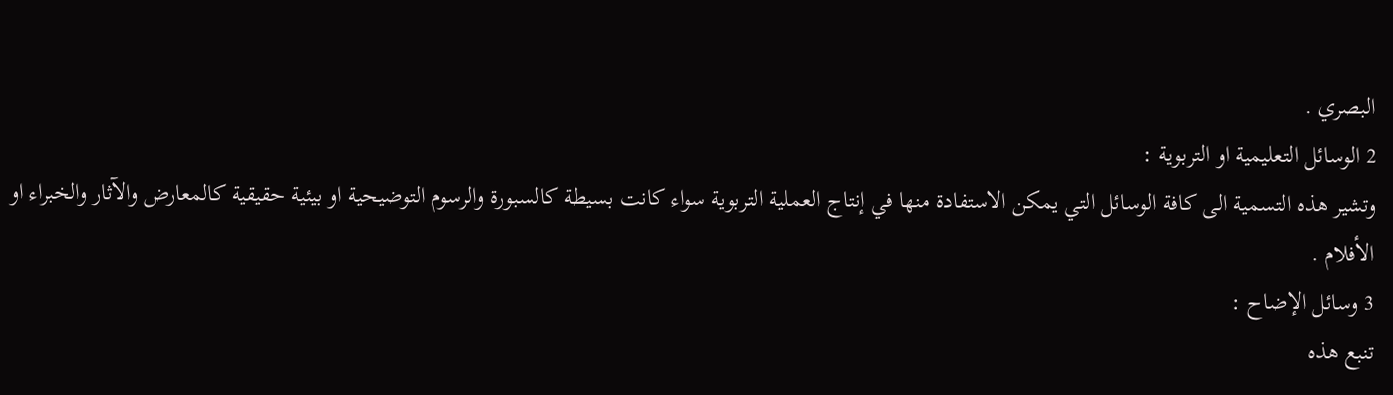البصري .
2 الوسائل التعليمية او التربوية :
وتشير هذه التسمية الى كافة الوسائل التي يمكن الاستفادة منها في إنتاج العملية التربوية سواء كانت بسيطة كالسبورة والرسوم التوضيحية او بيئية حقيقية كالمعارض والآثار والخبراء او الأفلام .
3 وسائل الإضاح :
تنبع هذه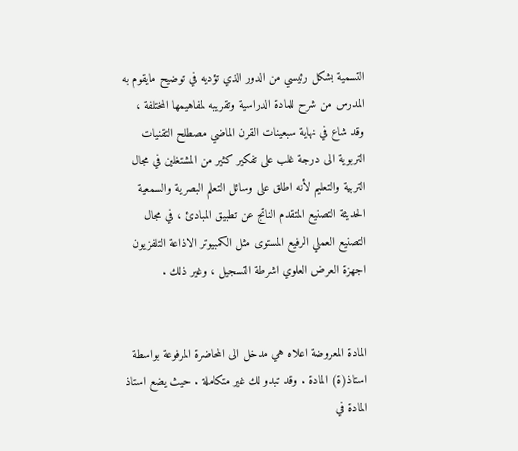التسمية بشكل رئيسي من الدور الذي تؤديه في توضيح مايقوم به المدرس من شرح للمادة الدراسية وتقريبه لمفاهيمها المختلفة ، وقد شاع في نهاية سبعينات القرن الماضي مصطلح التقنيات التربوية الى درجة غلب على تفكير كثير من المشتغلين في مجال التربية والتعليم لأنه اطلق على وسائل التعلم البصرية والسمعية الحديثة التصنيع المتقدم الناتج عن تطبيق المبادئ ، في مجال التصنيع العملي الرفيع المستوى مثل الكمبيوتر الاذاعة التلفزيون اجهزة العرض العلوي اشرطة التسجيل ، وغير ذلك .


المادة المعروضة اعلاه هي مدخل الى المحاضرة المرفوعة بواسطة استاذ(ة) المادة . وقد تبدو لك غير متكاملة . حيث يضع استاذ المادة في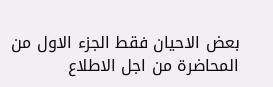بعض الاحيان فقط الجزء الاول من المحاضرة من اجل الاطلاع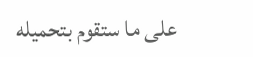على ما ستقوم بتحميله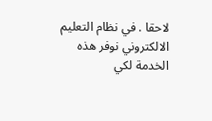لاحقا . في نظام التعليم الالكتروني نوفر هذه الخدمة لكي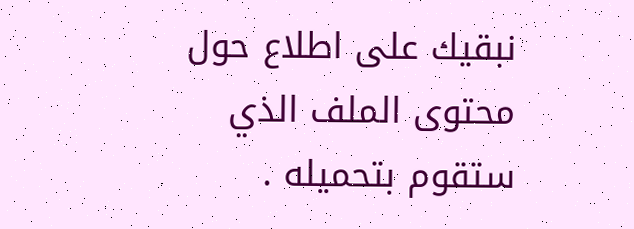نبقيك على اطلاع حول محتوى الملف الذي ستقوم بتحميله .